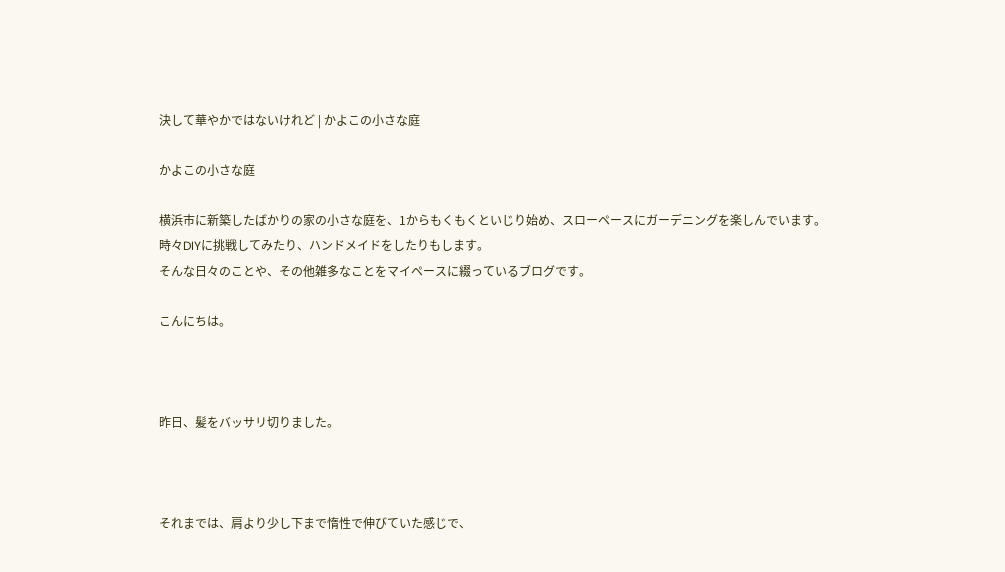決して華やかではないけれど | かよこの小さな庭

かよこの小さな庭

横浜市に新築したばかりの家の小さな庭を、1からもくもくといじり始め、スローペースにガーデニングを楽しんでいます。
時々DIYに挑戦してみたり、ハンドメイドをしたりもします。
そんな日々のことや、その他雑多なことをマイペースに綴っているブログです。

こんにちは。



昨日、髪をバッサリ切りました。



それまでは、肩より少し下まで惰性で伸びていた感じで、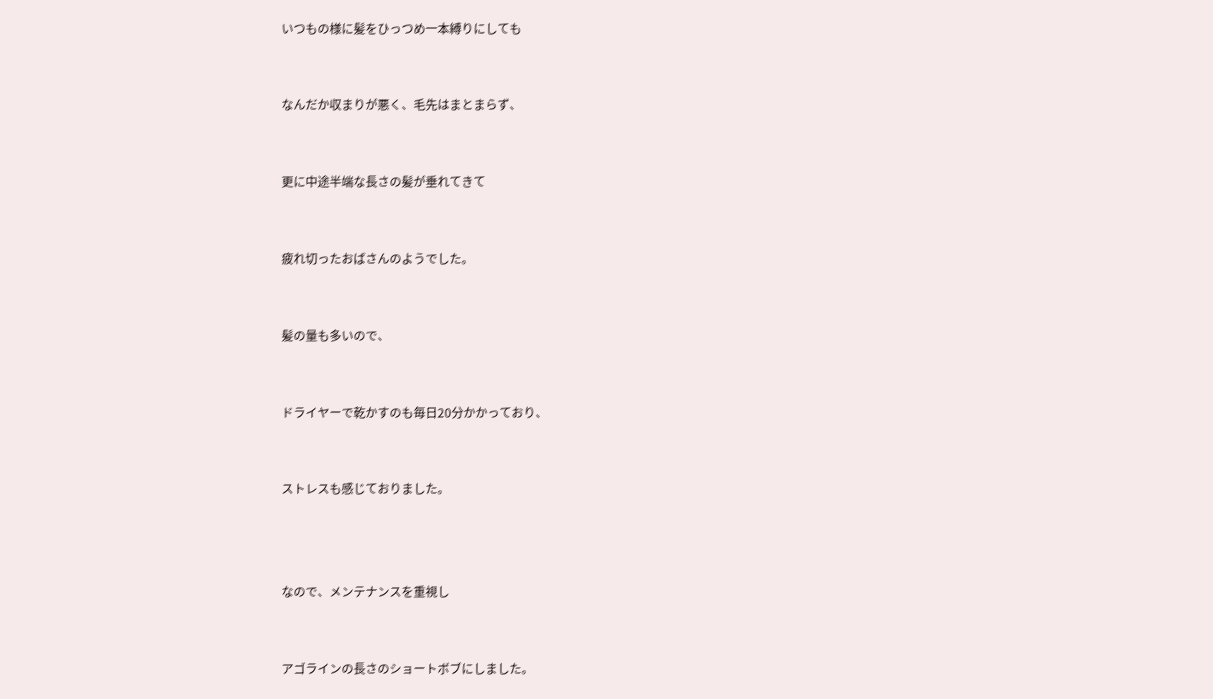いつもの様に髪をひっつめ一本縛りにしても


なんだか収まりが悪く、毛先はまとまらず、


更に中途半端な長さの髪が垂れてきて


疲れ切ったおばさんのようでした。


髪の量も多いので、


ドライヤーで乾かすのも毎日20分かかっており、


ストレスも感じておりました。



なので、メンテナンスを重視し


アゴラインの長さのショートボブにしました。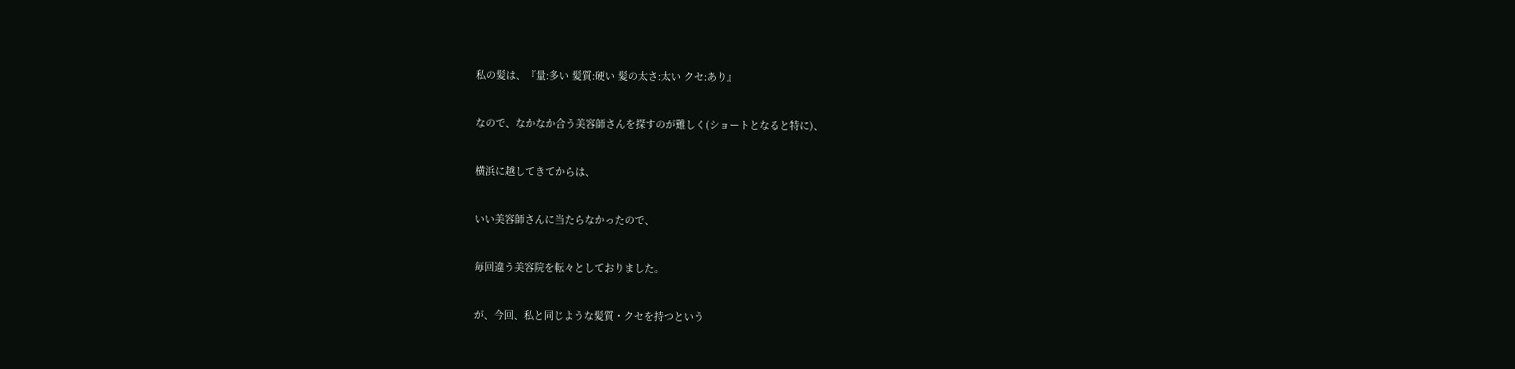私の髪は、『量:多い 髪質:硬い 髪の太さ:太い クセ:あり』


なので、なかなか合う美容師さんを探すのが難しく(ショートとなると特に)、


横浜に越してきてからは、


いい美容師さんに当たらなかったので、


毎回違う美容院を転々としておりました。


が、今回、私と同じような髪質・クセを持つという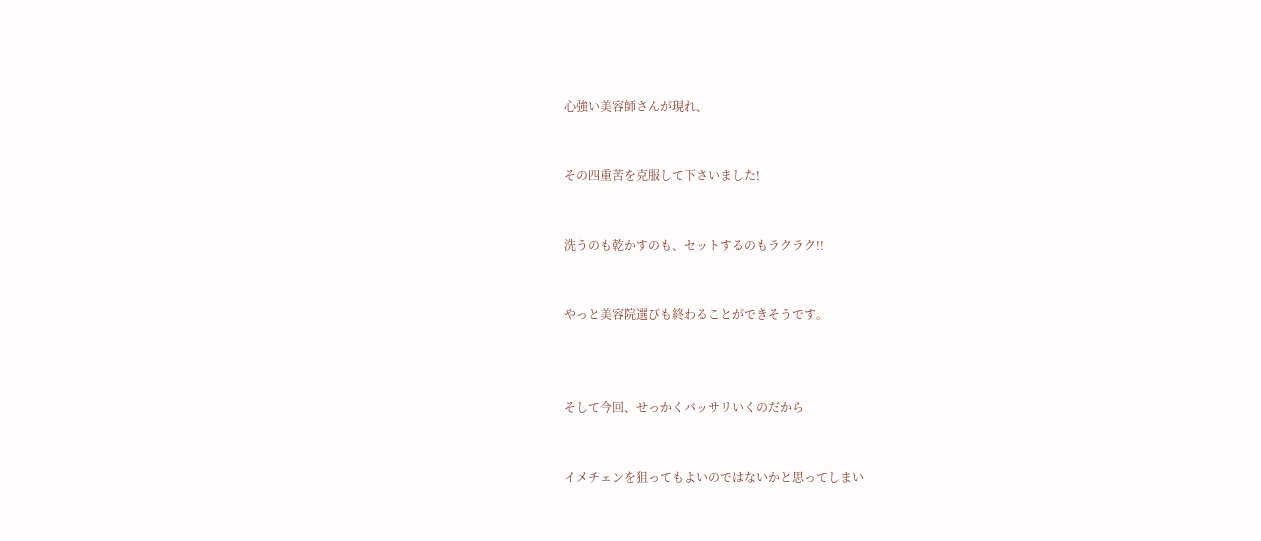心強い美容師さんが現れ、


その四重苦を克服して下さいました!


洗うのも乾かすのも、セットするのもラクラク!!


やっと美容院選びも終わることができそうです。



そして今回、せっかくバッサリいくのだから


イメチェンを狙ってもよいのではないかと思ってしまい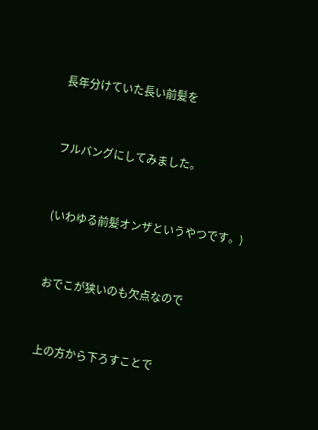長年分けていた長い前髪を


フルバングにしてみました。


(いわゆる前髪オンザというやつです。)


おでこが狭いのも欠点なので


上の方から下ろすことで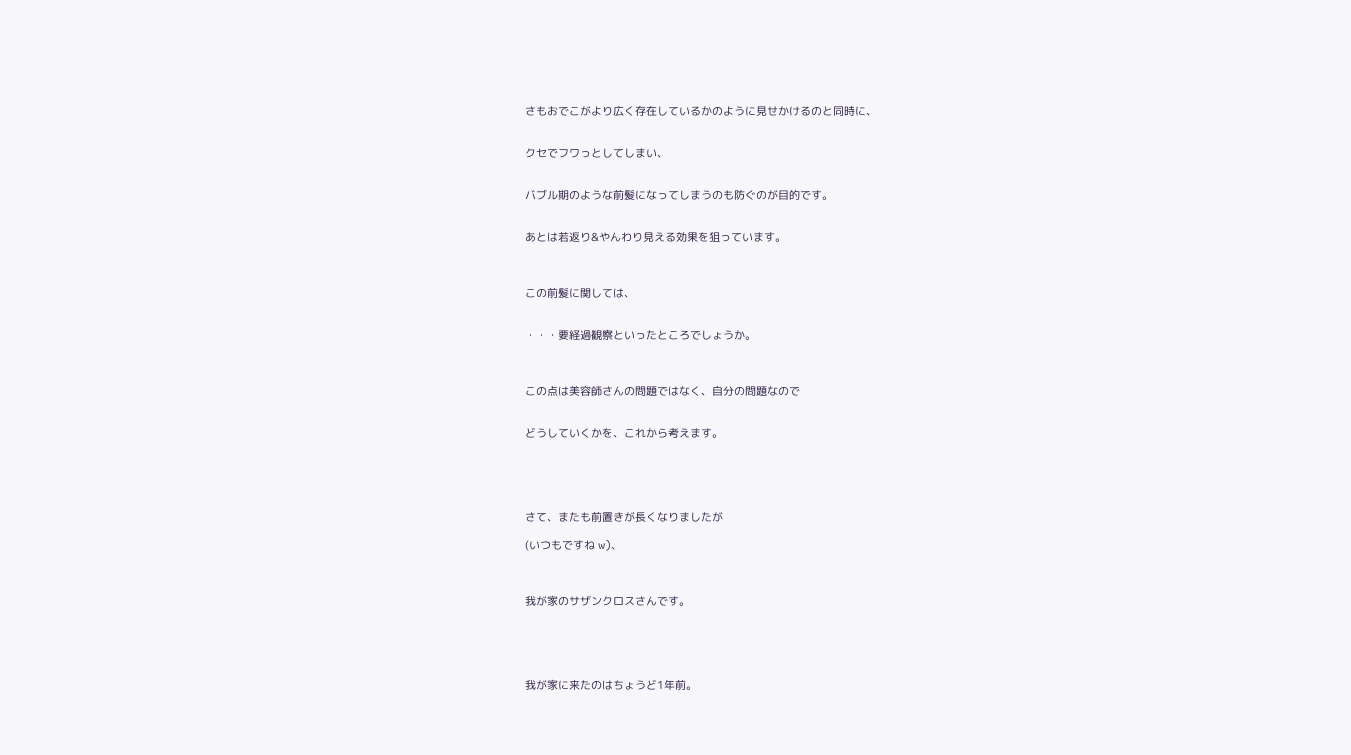さもおでこがより広く存在しているかのように見せかけるのと同時に、


クセでフワっとしてしまい、


バブル期のような前髪になってしまうのも防ぐのが目的です。


あとは若返り&やんわり見える効果を狙っています。



この前髪に関しては、


・・・要経過観察といったところでしょうか。



この点は美容師さんの問題ではなく、自分の問題なので


どうしていくかを、これから考えます。





さて、またも前置きが長くなりましたが

(いつもですね w)、



我が家のサザンクロスさんです。





我が家に来たのはちょうど1年前。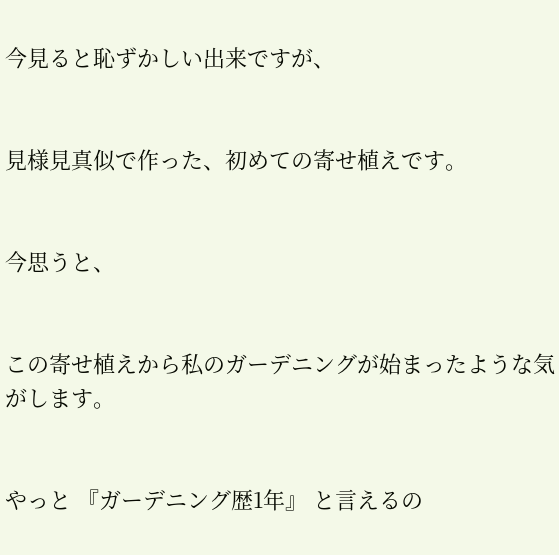今見ると恥ずかしい出来ですが、


見様見真似で作った、初めての寄せ植えです。


今思うと、


この寄せ植えから私のガーデニングが始まったような気がします。


やっと 『ガーデニング歴1年』 と言えるの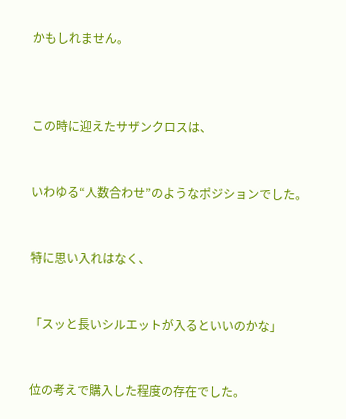かもしれません。



この時に迎えたサザンクロスは、


いわゆる“人数合わせ”のようなポジションでした。


特に思い入れはなく、


「スッと長いシルエットが入るといいのかな」


位の考えで購入した程度の存在でした。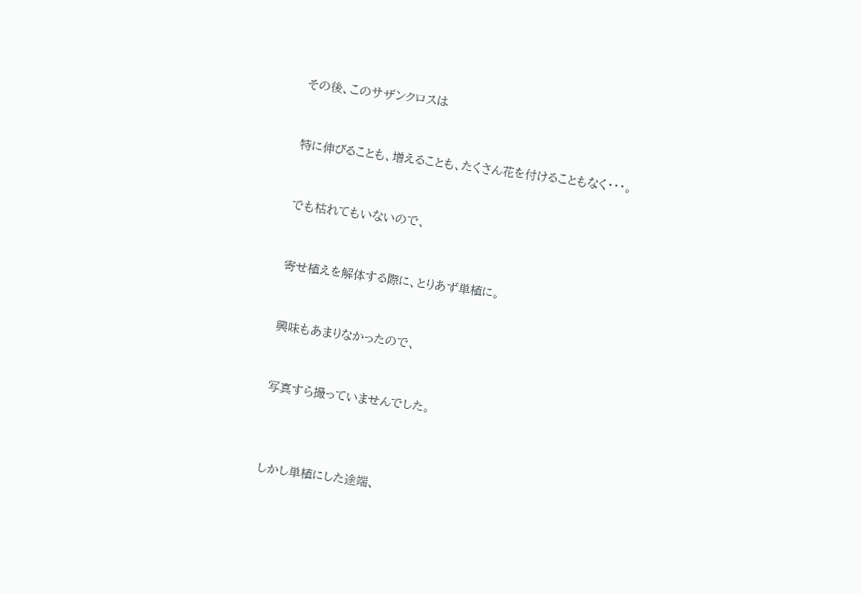その後、このサザンクロスは


特に伸びることも、増えることも、たくさん花を付けることもなく・・・。


でも枯れてもいないので、


寄せ植えを解体する際に、とりあず単植に。


興味もあまりなかったので、


写真すら撮っていませんでした。



しかし単植にした途端、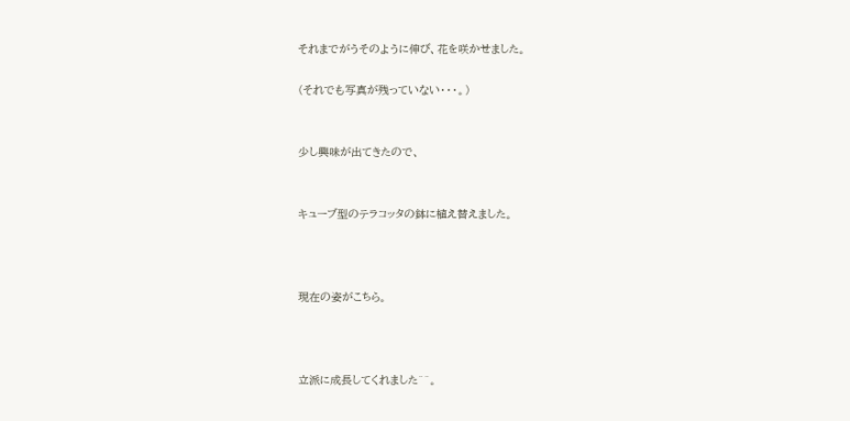それまでがうそのように伸び、花を咲かせました。

(それでも写真が残っていない・・・。)


少し興味が出てきたので、


キューブ型のテラコッタの鉢に植え替えました。



現在の姿がこちら。



立派に成長してくれました^^。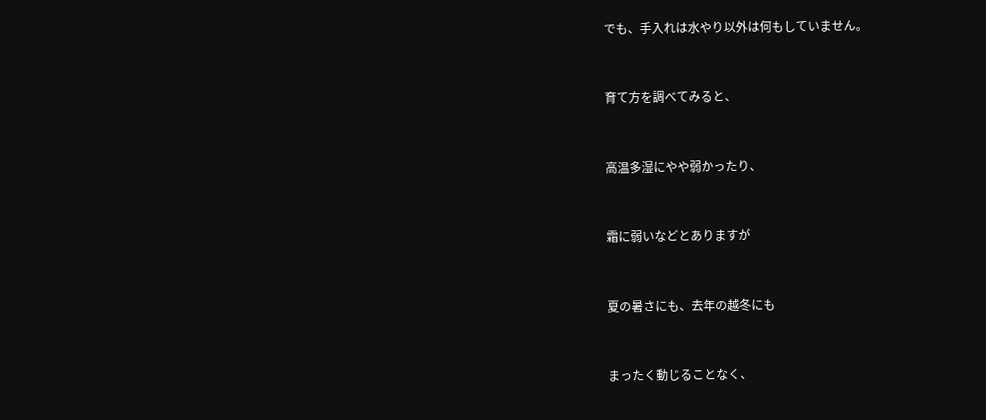でも、手入れは水やり以外は何もしていません。


育て方を調べてみると、


高温多湿にやや弱かったり、


霜に弱いなどとありますが


夏の暑さにも、去年の越冬にも


まったく動じることなく、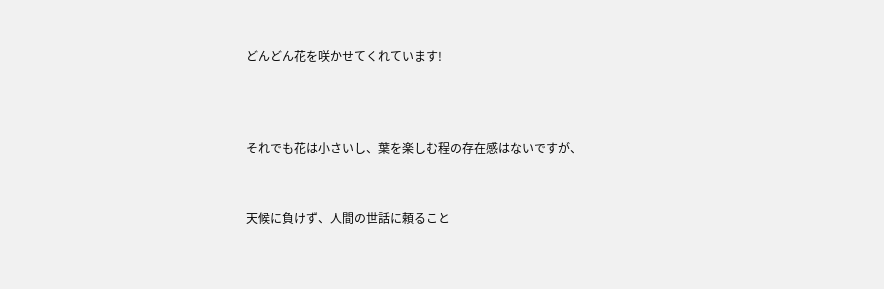どんどん花を咲かせてくれています!



それでも花は小さいし、葉を楽しむ程の存在感はないですが、


天候に負けず、人間の世話に頼ること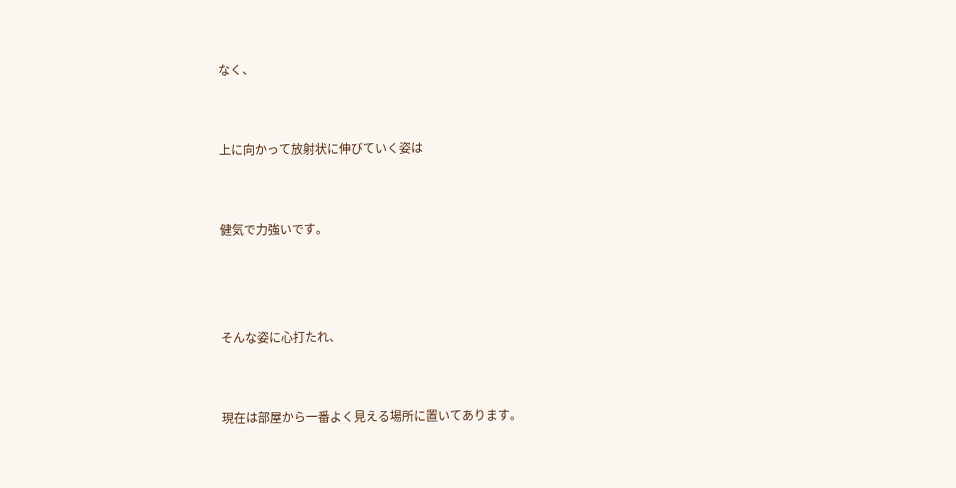なく、


上に向かって放射状に伸びていく姿は


健気で力強いです。



そんな姿に心打たれ、


現在は部屋から一番よく見える場所に置いてあります。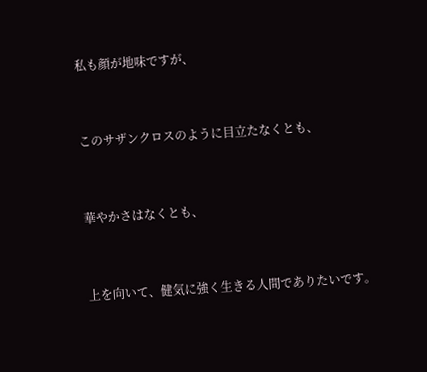私も顔が地味ですが、


このサザンクロスのように目立たなくとも、


華やかさはなくとも、


上を向いて、健気に強く生きる人間でありたいです。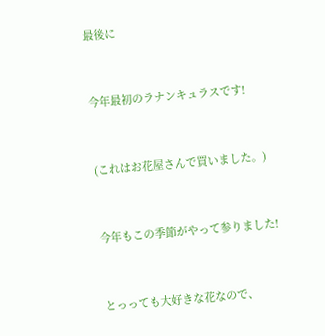最後に


今年最初のラナンキュラスです!


(これはお花屋さんで買いました。)


今年もこの季節がやって参りました!


とっっても大好きな花なので、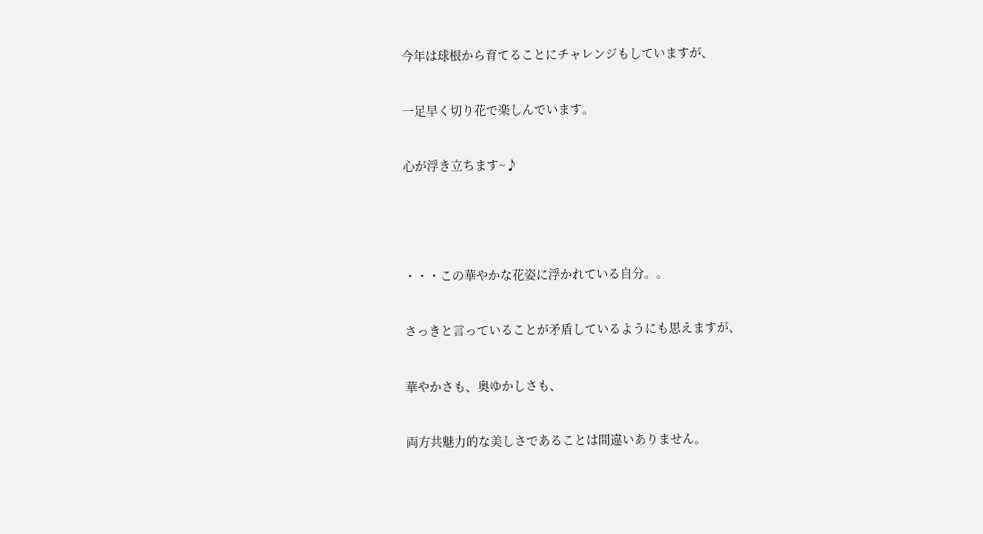今年は球根から育てることにチャレンジもしていますが、


一足早く切り花で楽しんでいます。


心が浮き立ちます~♪





・・・この華やかな花姿に浮かれている自分。。


さっきと言っていることが矛盾しているようにも思えますが、


華やかさも、奥ゆかしさも、


両方共魅力的な美しさであることは間違いありません。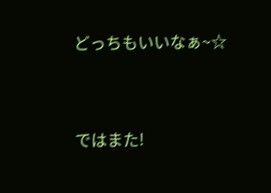どっちもいいなぁ~☆



ではまた!